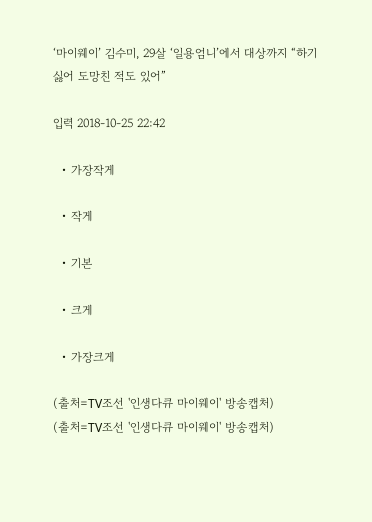‘마이웨이’ 김수미, 29살 ‘일용엄니’에서 대상까지 “하기 싫어 도망친 적도 있어”

입력 2018-10-25 22:42

  • 가장작게

  • 작게

  • 기본

  • 크게

  • 가장크게

(출처=TV조선 '인생다큐 마이웨이' 방송캡처)
(출처=TV조선 '인생다큐 마이웨이' 방송캡처)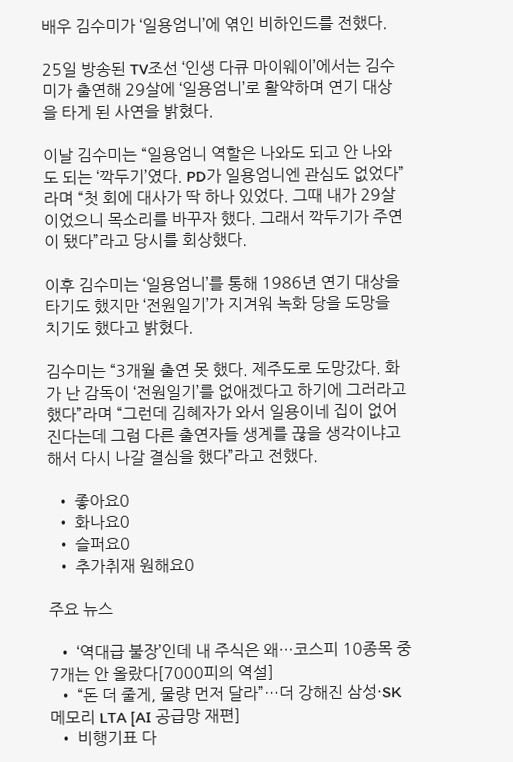배우 김수미가 ‘일용엄니’에 엮인 비하인드를 전했다.

25일 방송된 TV조선 ‘인생 다큐 마이웨이’에서는 김수미가 출연해 29살에 ‘일용엄니’로 활약하며 연기 대상을 타게 된 사연을 밝혔다.

이날 김수미는 “일용엄니 역할은 나와도 되고 안 나와도 되는 ‘깍두기’였다. PD가 일용엄니엔 관심도 없었다”라며 “첫 회에 대사가 딱 하나 있었다. 그때 내가 29살이었으니 목소리를 바꾸자 했다. 그래서 깍두기가 주연이 됐다”라고 당시를 회상했다.

이후 김수미는 ‘일용엄니’를 통해 1986년 연기 대상을 타기도 했지만 ‘전원일기’가 지겨워 녹화 당을 도망을 치기도 했다고 밝혔다.

김수미는 “3개월 출연 못 했다. 제주도로 도망갔다. 화가 난 감독이 ‘전원일기’를 없애겠다고 하기에 그러라고 했다”라며 “그런데 김혜자가 와서 일용이네 집이 없어진다는데 그럼 다른 출연자들 생계를 끊을 생각이냐고 해서 다시 나갈 결심을 했다”라고 전했다.

  • 좋아요0
  • 화나요0
  • 슬퍼요0
  • 추가취재 원해요0

주요 뉴스

  • ‘역대급 불장’인데 내 주식은 왜…코스피 10종목 중 7개는 안 올랐다[7000피의 역설]
  • “돈 더 줄게, 물량 먼저 달라”…더 강해진 삼성·SK 메모리 LTA [AI 공급망 재편]
  • 비행기표 다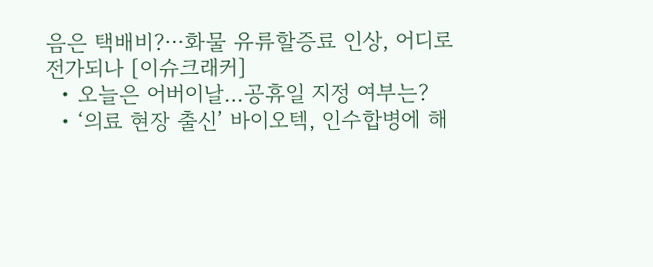음은 택배비?⋯화물 유류할증료 인상, 어디로 전가되나 [이슈크래커]
  • 오늘은 어버이날…공휴일 지정 여부는?
  • ‘의료 현장 출신’ 바이오텍, 인수합병에 해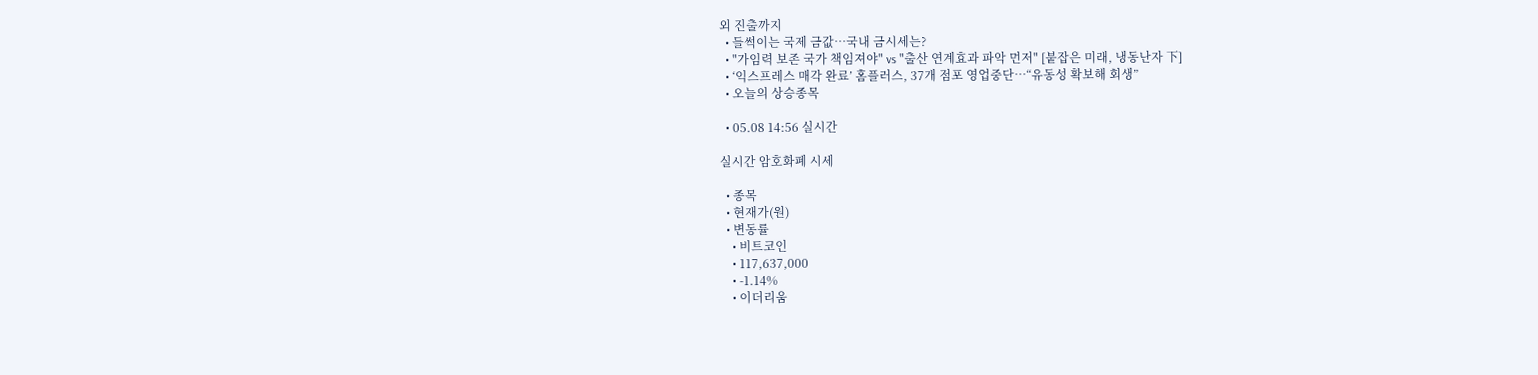외 진출까지
  • 들썩이는 국제 금값…국내 금시세는?
  • "가임력 보존 국가 책임져야" vs "출산 연계효과 파악 먼저" [붙잡은 미래, 냉동난자 下]
  • ‘익스프레스 매각 완료’ 홈플러스, 37개 점포 영업중단⋯“유동성 확보해 회생”
  • 오늘의 상승종목

  • 05.08 14:56 실시간

실시간 암호화폐 시세

  • 종목
  • 현재가(원)
  • 변동률
    • 비트코인
    • 117,637,000
    • -1.14%
    • 이더리움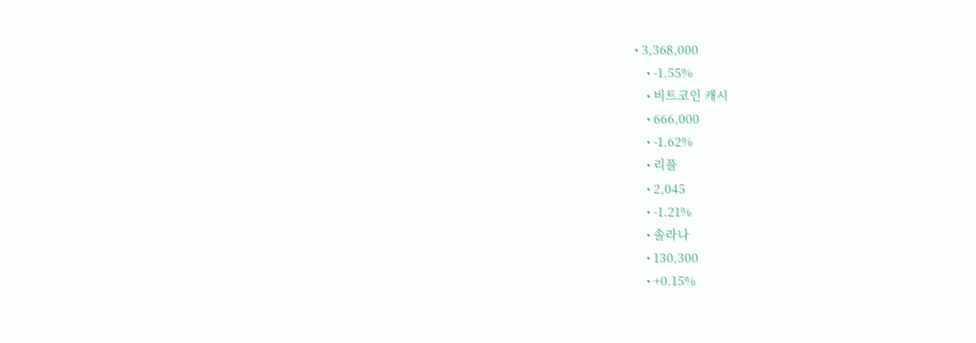• 3,368,000
    • -1.55%
    • 비트코인 캐시
    • 666,000
    • -1.62%
    • 리플
    • 2,045
    • -1.21%
    • 솔라나
    • 130,300
    • +0.15%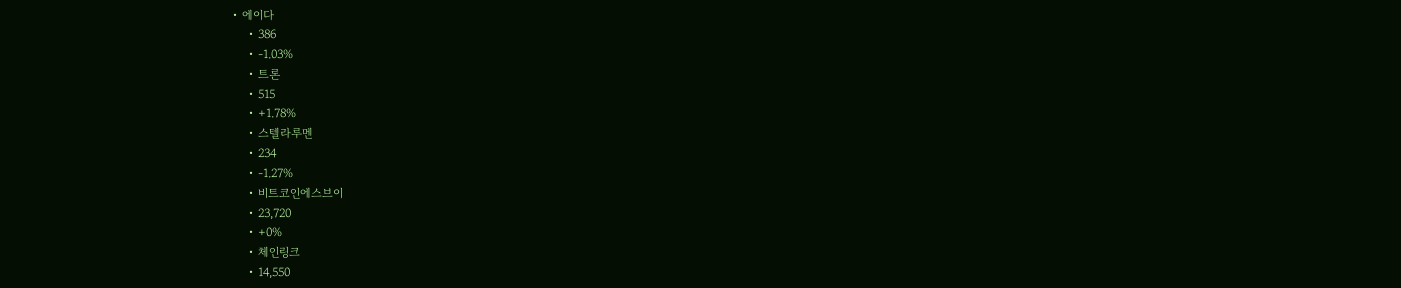• 에이다
    • 386
    • -1.03%
    • 트론
    • 515
    • +1.78%
    • 스텔라루멘
    • 234
    • -1.27%
    • 비트코인에스브이
    • 23,720
    • +0%
    • 체인링크
    • 14,550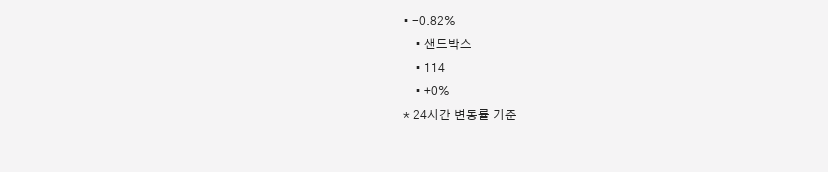• -0.82%
    • 샌드박스
    • 114
    • +0%
* 24시간 변동률 기준